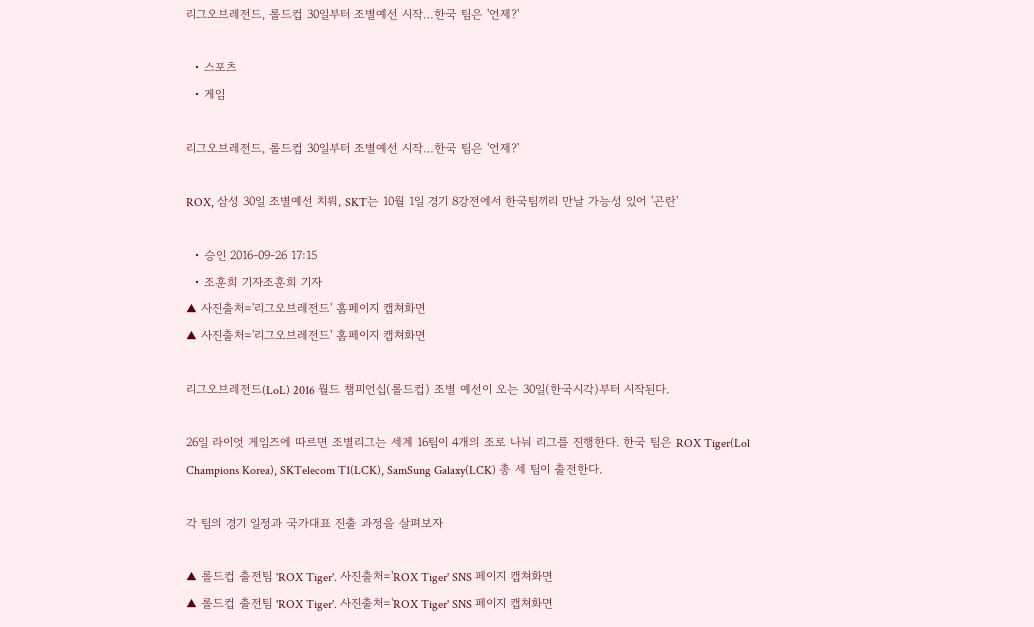리그오브레전드, 롤드컵 30일부터 조별예선 시작…한국 팀은 '언제?'

  • 스포츠
  • 게임

리그오브레전드, 롤드컵 30일부터 조별예선 시작…한국 팀은 '언제?'

ROX, 삼성 30일 조별예선 치뤄, SKT는 10월 1일 경기 8강전에서 한국팀끼리 만날 가능성 있어 '곤란'

  • 승인 2016-09-26 17:15
  • 조훈희 기자조훈희 기자
▲ 사진출처='리그오브레전드' 홈페이지 캡쳐화면
▲ 사진출처='리그오브레전드' 홈페이지 캡쳐화면

리그오브레전드(LoL) 2016 월드 챔피언십(롤드컵) 조별 예선이 오는 30일(한국시각)부터 시작된다.

26일 라이엇 게임즈에 따르면 조별리그는 세계 16팀이 4개의 조로 나눠 리그를 진행한다. 한국 팀은 ROX Tiger(Lol Champions Korea), SKTelecom T1(LCK), SamSung Galaxy(LCK) 총 세 팀이 출전한다.

각 팀의 경기 일정과 국가대표 진출 과정을 살펴보자

▲ 롤드컵 출전팀 'ROX Tiger'. 사진출처='ROX Tiger' SNS 페이지 캡쳐화면
▲ 롤드컵 출전팀 'ROX Tiger'. 사진출처='ROX Tiger' SNS 페이지 캡쳐화면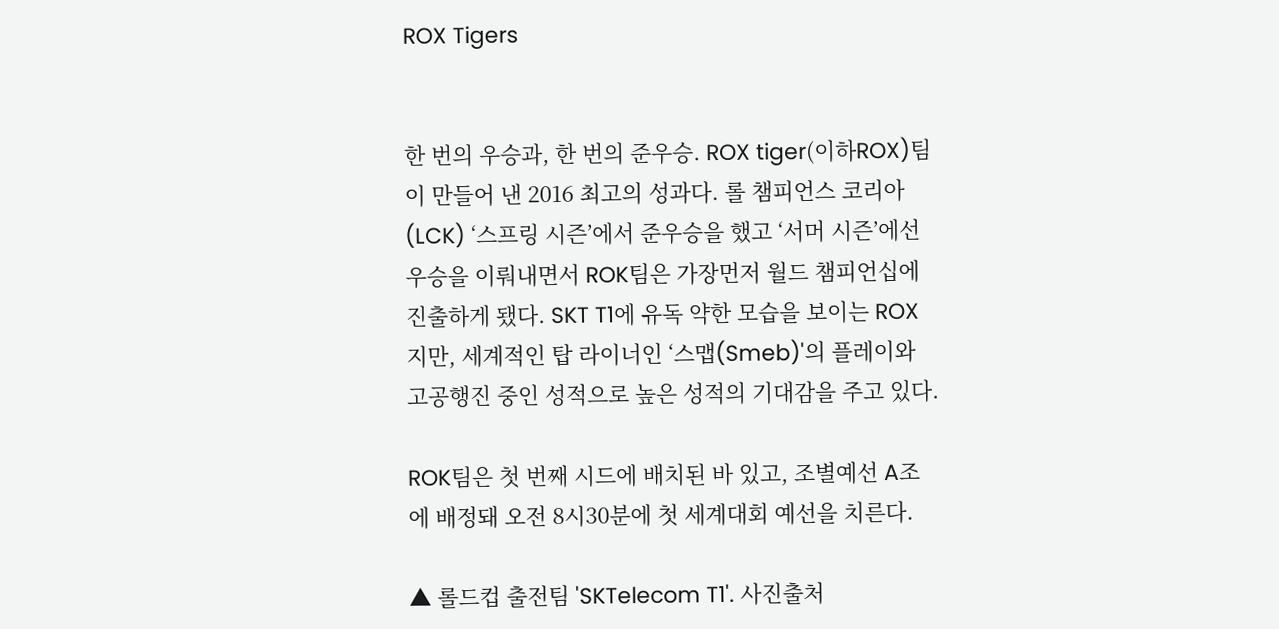ROX Tigers


한 번의 우승과, 한 번의 준우승. ROX tiger(이하ROX)팀이 만들어 낸 2016 최고의 성과다. 롤 챔피언스 코리아(LCK) ‘스프링 시즌’에서 준우승을 했고 ‘서머 시즌’에선 우승을 이뤄내면서 ROK팀은 가장먼저 월드 챔피언십에 진출하게 됐다. SKT T1에 유독 약한 모습을 보이는 ROX지만, 세계적인 탑 라이너인 ‘스맵(Smeb)'의 플레이와 고공행진 중인 성적으로 높은 성적의 기대감을 주고 있다.

ROK팀은 첫 번째 시드에 배치된 바 있고, 조별예선 A조에 배정돼 오전 8시30분에 첫 세계대회 예선을 치른다.

▲ 롤드컵 출전팀 'SKTelecom T1'. 사진출처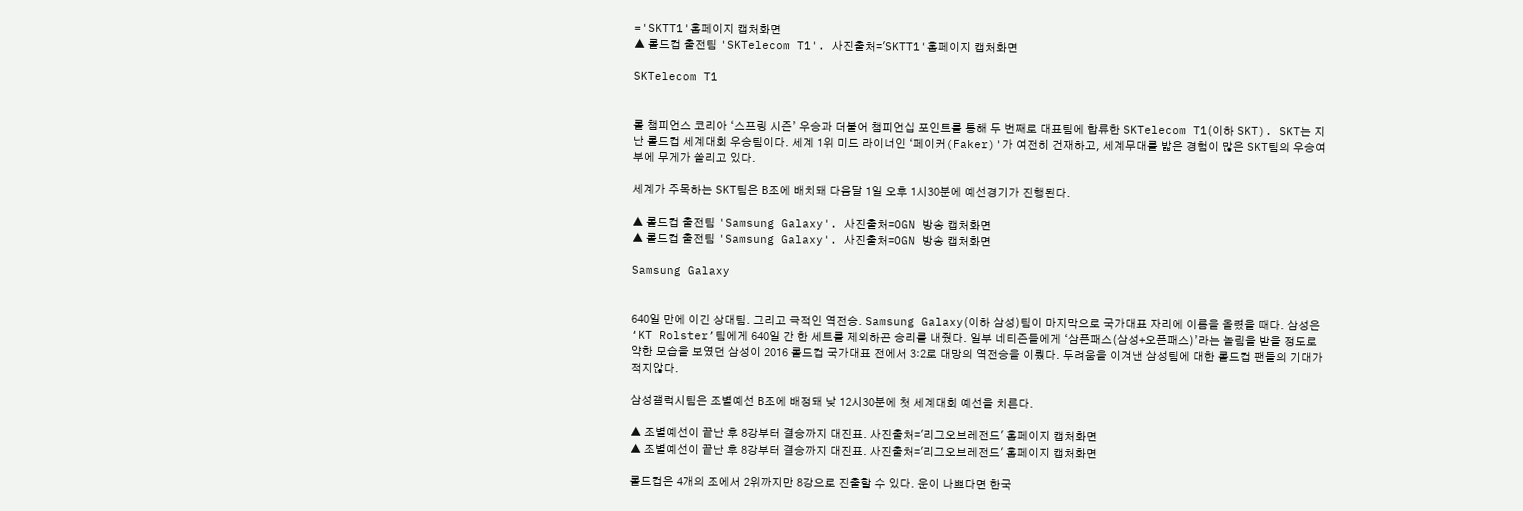='SKTT1'홈페이지 캡처화면
▲ 롤드컵 출전팀 'SKTelecom T1'. 사진출처='SKTT1'홈페이지 캡처화면

SKTelecom T1


롤 챔피언스 코리아 ‘스프링 시즌’ 우승과 더불어 챔피언십 포인트를 통해 두 번째로 대표팀에 합류한 SKTelecom T1(이하 SKT). SKT는 지난 롤드컵 세계대회 우승팀이다. 세계 1위 미드 라이너인 ‘페이커(Faker)'가 여전히 건재하고, 세계무대를 밟은 경험이 많은 SKT팀의 우승여부에 무게가 쏠리고 있다.

세계가 주목하는 SKT팀은 B조에 배치돼 다음달 1일 오후 1시30분에 예선경기가 진행된다.

▲ 롤드컵 출전팀 'Samsung Galaxy'. 사진출처=OGN 방송 캡처화면
▲ 롤드컵 출전팀 'Samsung Galaxy'. 사진출처=OGN 방송 캡처화면

Samsung Galaxy


640일 만에 이긴 상대팀. 그리고 극적인 역전승. Samsung Galaxy(이하 삼성)팀이 마지막으로 국가대표 자리에 이름을 올렸을 때다. 삼성은 ‘KT Rolster’팀에게 640일 간 한 세트를 제외하곤 승리를 내줬다. 일부 네티즌들에게 ‘삼픈패스(삼성+오픈패스)’라는 놀림을 받을 정도로 약한 모습을 보였던 삼성이 2016 롤드컵 국가대표 전에서 3:2로 대망의 역전승을 이뤘다. 두려움을 이겨낸 삼성팀에 대한 롤드컵 팬들의 기대가 적지않다.

삼성갤럭시팀은 조별예선 B조에 배정돼 낮 12시30분에 첫 세계대회 예선을 치른다.

▲ 조별예선이 끝난 후 8강부터 결승까지 대진표. 사진출처='리그오브레전드' 홈페이지 캡처화면
▲ 조별예선이 끝난 후 8강부터 결승까지 대진표. 사진출처='리그오브레전드' 홈페이지 캡처화면

롤드컵은 4개의 조에서 2위까지만 8강으로 진출할 수 있다. 운이 나쁘다면 한국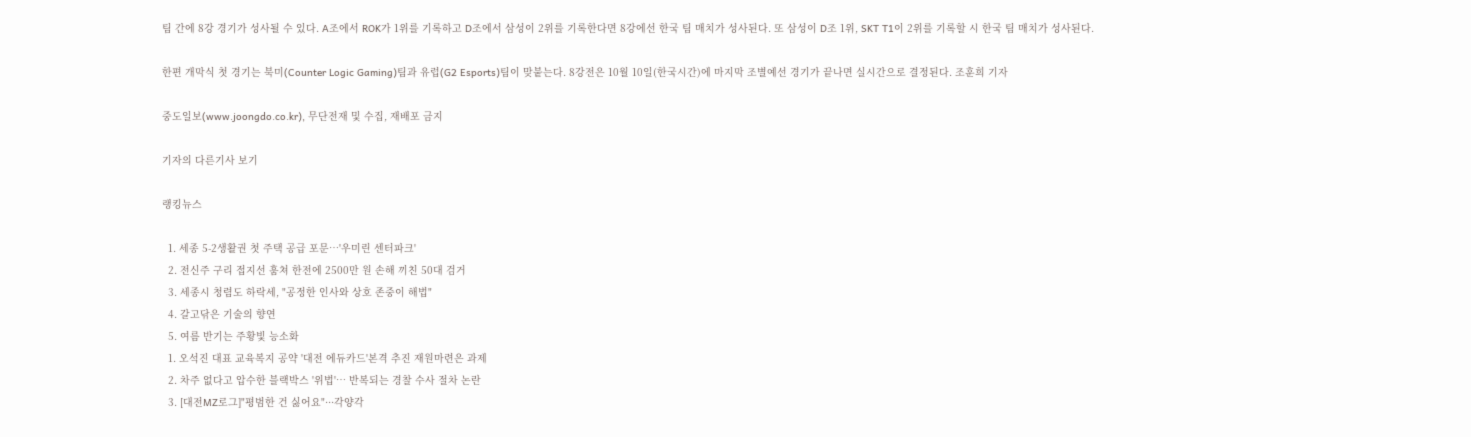팀 간에 8강 경기가 성사될 수 있다. A조에서 ROK가 1위를 기록하고 D조에서 삼성이 2위를 기록한다면 8강에선 한국 팀 매치가 성사된다. 또 삼성이 D조 1위, SKT T1이 2위를 기록할 시 한국 팀 매치가 성사된다.

한편 개막식 첫 경기는 북미(Counter Logic Gaming)팀과 유럽(G2 Esports)팀이 맞붙는다. 8강전은 10월 10일(한국시간)에 마지막 조별예선 경기가 끝나면 실시간으로 결정된다. 조훈희 기자

중도일보(www.joongdo.co.kr), 무단전재 및 수집, 재배포 금지

기자의 다른기사 보기

랭킹뉴스

  1. 세종 5-2생활권 첫 주택 공급 포문…'우미린 센터파크'
  2. 전신주 구리 접지선 훔쳐 한전에 2500만 원 손해 끼친 50대 검거
  3. 세종시 청렴도 하락세, "공정한 인사와 상호 존중이 해법"
  4. 갈고닦은 기술의 향연
  5. 여름 반기는 주황빛 능소화
  1. 오석진 대표 교육복지 공약 '대전 에듀카드'본격 추진 재원마련은 과제
  2. 차주 없다고 압수한 블랙박스 '위법'… 반복되는 경찰 수사 절차 논란
  3. [대전MZ로그]"평범한 건 싫어요"···각양각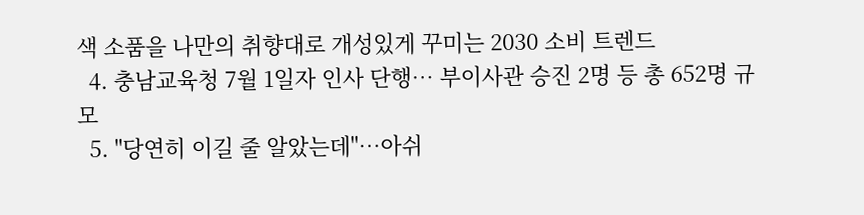색 소품을 나만의 취향대로 개성있게 꾸미는 2030 소비 트렌드
  4. 충남교육청 7월 1일자 인사 단행… 부이사관 승진 2명 등 총 652명 규모
  5. "당연히 이길 줄 알았는데"…아쉬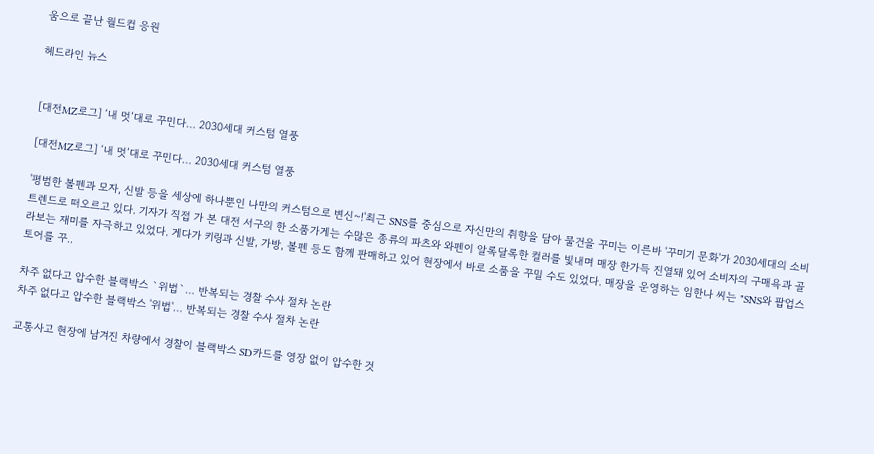움으로 끝난 월드컵 응원

헤드라인 뉴스


[대전MZ로그] ‘내 멋’대로 꾸민다… 2030세대 커스텀 열풍

[대전MZ로그] ‘내 멋’대로 꾸민다… 2030세대 커스텀 열풍

'평범한 볼펜과 모자, 신발 등을 세상에 하나뿐인 나만의 커스텀으로 변신~!'최근 SNS를 중심으로 자신만의 취향을 담아 물건을 꾸미는 이른바 '꾸미기 문화'가 2030세대의 소비 트렌드로 떠오르고 있다. 기자가 직접 가 본 대전 서구의 한 소품가게는 수많은 종류의 파츠와 와펜이 알록달록한 컬러를 빛내며 매장 한가득 진열돼 있어 소비자의 구매욕과 골라보는 재미를 자극하고 있었다. 게다가 키링과 신발, 가방, 볼펜 등도 함께 판매하고 있어 현장에서 바로 소품을 꾸밀 수도 있었다. 매장을 운영하는 임한나 씨는 "SNS와 팝업스토어를 꾸..

차주 없다고 압수한 블랙박스 `위법`… 반복되는 경찰 수사 절차 논란
차주 없다고 압수한 블랙박스 '위법'… 반복되는 경찰 수사 절차 논란

교통사고 현장에 남겨진 차량에서 경찰이 블랙박스 SD카드를 영장 없이 압수한 것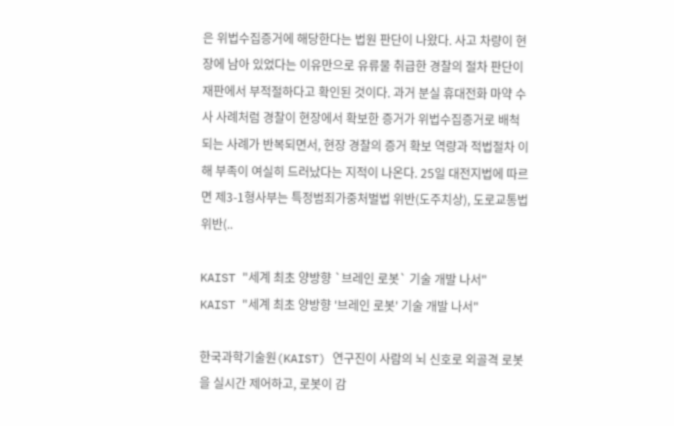은 위법수집증거에 해당한다는 법원 판단이 나왔다. 사고 차량이 현장에 남아 있었다는 이유만으로 유류물 취급한 경찰의 절차 판단이 재판에서 부적절하다고 확인된 것이다. 과거 분실 휴대전화 마약 수사 사례처럼 경찰이 현장에서 확보한 증거가 위법수집증거로 배척되는 사례가 반복되면서, 현장 경찰의 증거 확보 역량과 적법절차 이해 부족이 여실히 드러났다는 지적이 나온다. 25일 대전지법에 따르면 제3-1형사부는 특정범죄가중처벌법 위반(도주치상), 도로교통법 위반(..

KAIST "세계 최초 양방향 `브레인 로봇` 기술 개발 나서"
KAIST "세계 최초 양방향 '브레인 로봇' 기술 개발 나서"

한국과학기술원(KAIST) 연구진이 사람의 뇌 신호로 외골격 로봇을 실시간 제어하고, 로봇이 감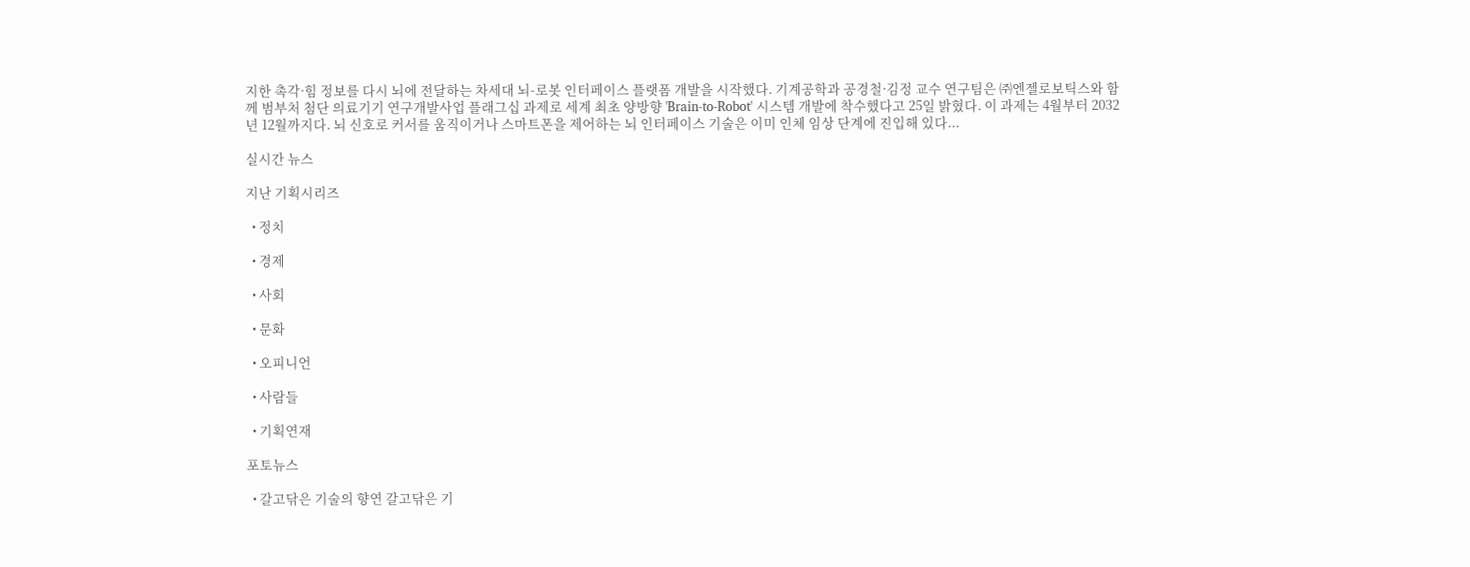지한 촉각·힘 정보를 다시 뇌에 전달하는 차세대 뇌-로봇 인터페이스 플랫폼 개발을 시작했다. 기계공학과 공경철·김정 교수 연구팀은 ㈜엔젤로보틱스와 함께 범부처 첨단 의료기기 연구개발사업 플래그십 과제로 세계 최초 양방향 'Brain-to-Robot' 시스템 개발에 착수했다고 25일 밝혔다. 이 과제는 4월부터 2032년 12월까지다. 뇌 신호로 커서를 움직이거나 스마트폰을 제어하는 뇌 인터페이스 기술은 이미 인체 임상 단계에 진입해 있다...

실시간 뉴스

지난 기획시리즈

  • 정치

  • 경제

  • 사회

  • 문화

  • 오피니언

  • 사람들

  • 기획연재

포토뉴스

  • 갈고닦은 기술의 향연 갈고닦은 기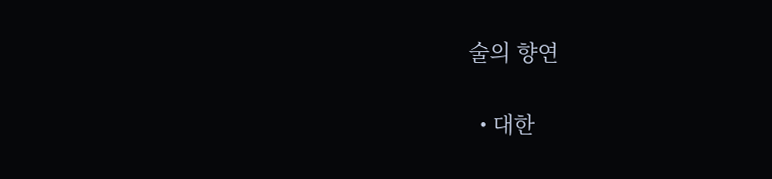술의 향연

  • 대한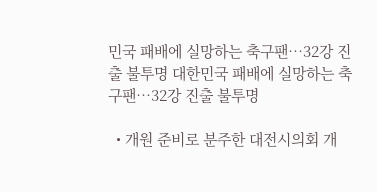민국 패배에 실망하는 축구팬…32강 진출 불투명 대한민국 패배에 실망하는 축구팬…32강 진출 불투명

  • 개원 준비로 분주한 대전시의회 개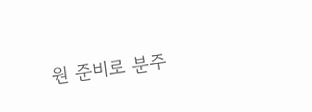원 준비로 분주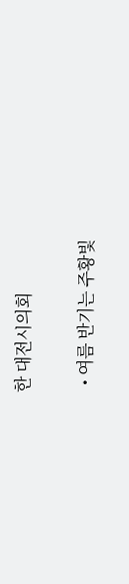한 대전시의회

  • 여름 반기는 주황빛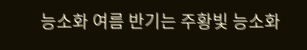능소화 여름 반기는 주황빛 능소화